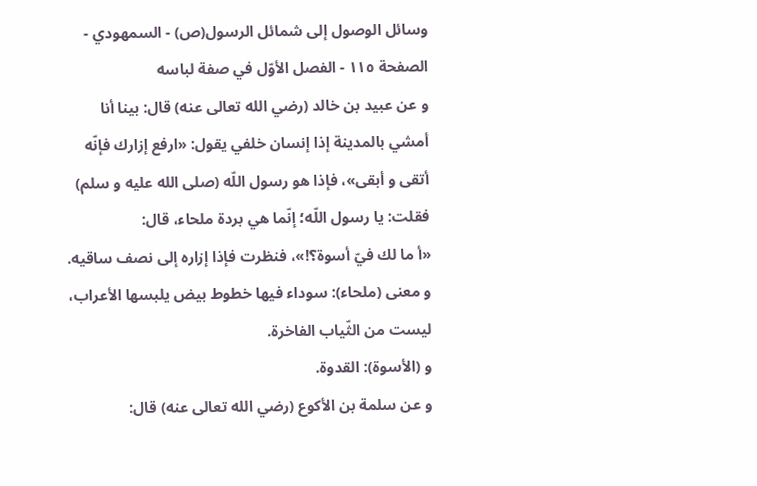وسائل الوصول إلى شمائل الرسول(ص) - السمهودي - الصفحة ١١٥ - الفصل الأوّل في صفة لباسه
و عن عبيد بن خالد (رضي الله تعالى عنه) قال: بينا أنا أمشي بالمدينة إذا إنسان خلفي يقول: «ارفع إزارك فإنّه أتقى و أبقى»، فإذا هو رسول اللّه (صلى الله عليه و سلم) فقلت: يا رسول اللّه؛ إنّما هي بردة ملحاء، قال:
«أ ما لك فيّ أسوة؟!»، فنظرت فإذا إزاره إلى نصف ساقيه.
و معنى (ملحاء): سوداء فيها خطوط بيض يلبسها الأعراب، ليست من الثّياب الفاخرة.
و (الأسوة): القدوة.
و عن سلمة بن الأكوع (رضي الله تعالى عنه) قال: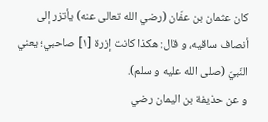كان عثمان بن عفّان (رضي الله تعالى عنه) يأتزر إلى أنصاف ساقيه، و قال: هكذا كانت إزرة [١] صاحبي؛ يعني النّبيّ (صلى الله عليه و سلم).
و عن حذيفة بن اليمان رضي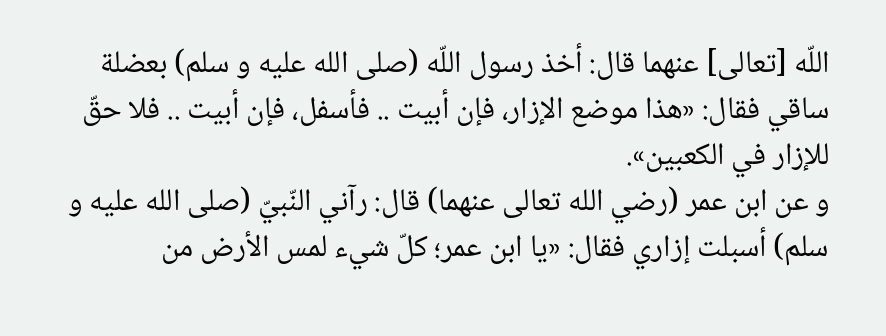اللّه [تعالى] عنهما قال: أخذ رسول اللّه (صلى الله عليه و سلم) بعضلة ساقي فقال: «هذا موضع الإزار، فإن أبيت .. فأسفل، فإن أبيت .. فلا حقّ للإزار في الكعبين».
و عن ابن عمر (رضي الله تعالى عنهما) قال: رآني النّبيّ (صلى الله عليه و سلم) أسبلت إزاري فقال: «يا ابن عمر؛ كلّ شيء لمس الأرض من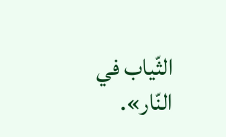الثّياب في النّار».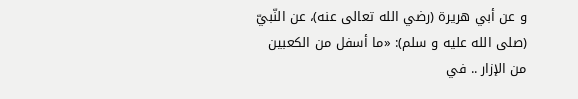و عن أبي هريرة (رضي الله تعالى عنه)، عن النّبيّ (صلى الله عليه و سلم): «ما أسفل من الكعبين من الإزار .. في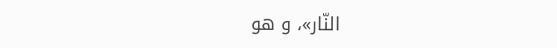النّار»، و هو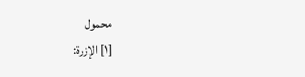محمول
[١] الإزرة: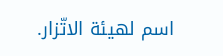اسم لهيئة الاتّزار.